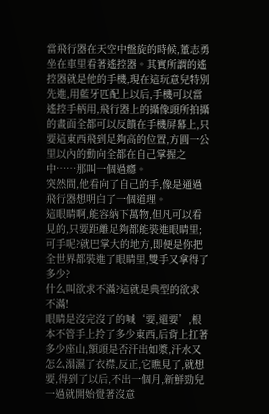當飛行器在天空中盤旋的時候,董志勇坐在車里看著遙控器。其實所謂的遙控器就是他的手機,現在這玩意兒特別先進,用藍牙匹配上以后,手機可以當遙控手柄用,飛行器上的攝像頭所拍攝的畫面全都可以反饋在手機屏幕上,只要這東西飛到足夠高的位置,方圓一公里以內的動向全都在自己掌握之中……那叫一個過癮。
突然間,他看向了自己的手,像是通過飛行器想明白了一個道理。
這眼睛啊,能容納下萬物,但凡可以看見的,只要距離足夠都能裝進眼睛里;可手呢?就巴掌大的地方,即便是你把全世界都裝進了眼睛里,雙手又拿得了多少?
什么叫欲求不滿?這就是典型的欲求不滿!
眼睛是沒完沒了的喊‘要,還要’,根本不管手上拎了多少東西,后背上扛著多少座山,額頭是否汗出如漿,汗水又怎么溻濕了衣襟,反正,它瞧見了,就想要,得到了以后,不出一個月,新鮮勁兒一過就開始覺著沒意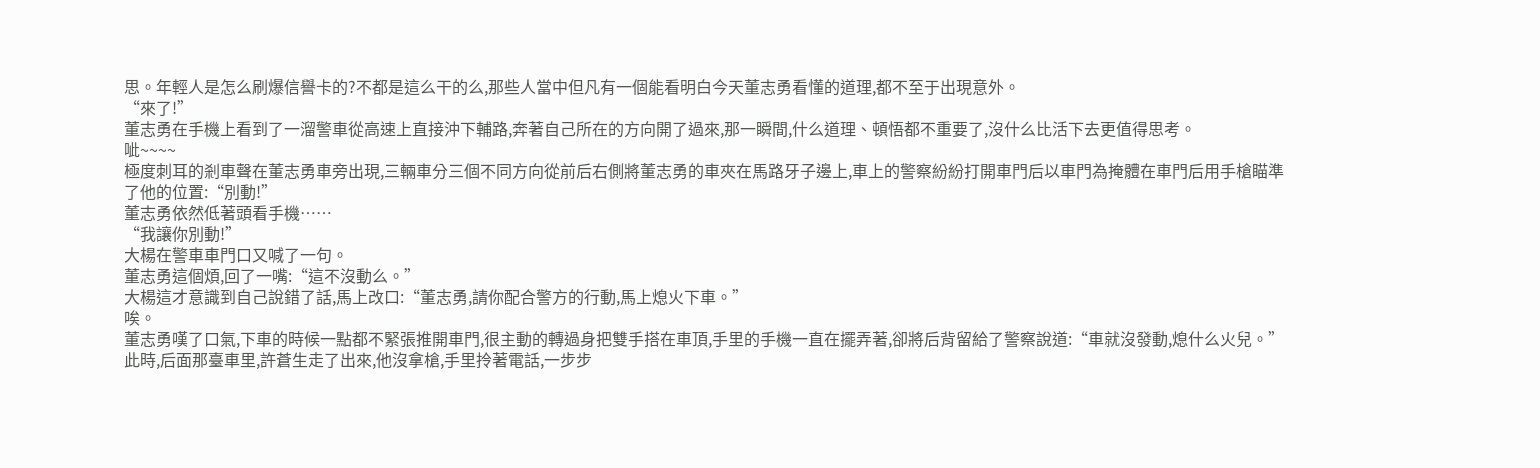思。年輕人是怎么刷爆信譽卡的?不都是這么干的么,那些人當中但凡有一個能看明白今天董志勇看懂的道理,都不至于出現意外。
“來了!”
董志勇在手機上看到了一溜警車從高速上直接沖下輔路,奔著自己所在的方向開了過來,那一瞬間,什么道理、頓悟都不重要了,沒什么比活下去更值得思考。
呲~~~~
極度刺耳的剎車聲在董志勇車旁出現,三輛車分三個不同方向從前后右側將董志勇的車夾在馬路牙子邊上,車上的警察紛紛打開車門后以車門為掩體在車門后用手槍瞄準了他的位置:“別動!”
董志勇依然低著頭看手機……
“我讓你別動!”
大楊在警車車門口又喊了一句。
董志勇這個煩,回了一嘴:“這不沒動么。”
大楊這才意識到自己說錯了話,馬上改口:“董志勇,請你配合警方的行動,馬上熄火下車。”
唉。
董志勇嘆了口氣,下車的時候一點都不緊張推開車門,很主動的轉過身把雙手搭在車頂,手里的手機一直在擺弄著,卻將后背留給了警察說道:“車就沒發動,熄什么火兒。”
此時,后面那臺車里,許蒼生走了出來,他沒拿槍,手里拎著電話,一步步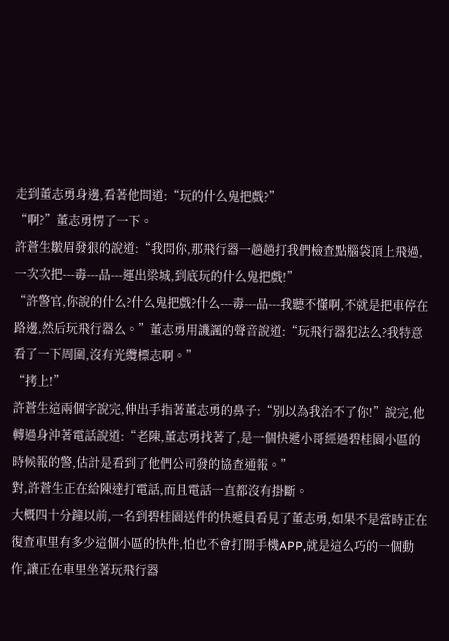走到董志勇身邊,看著他問道:“玩的什么鬼把戲?”
“啊?”董志勇愣了一下。
許蒼生皺眉發狠的說道:“我問你,那飛行器一趟趟打我們檢查點腦袋頂上飛過,一次次把---毒---品---運出梁城,到底玩的什么鬼把戲!”
“許警官,你說的什么?什么鬼把戲?什么---毒---品---我聽不懂啊,不就是把車停在路邊,然后玩飛行器么。”董志勇用譏諷的聲音說道:“玩飛行器犯法么?我特意看了一下周圍,沒有光纜標志啊。”
“拷上!”
許蒼生這兩個字說完,伸出手指著董志勇的鼻子:“別以為我治不了你!”說完,他轉過身沖著電話說道:“老陳,董志勇找著了,是一個快遞小哥經過碧桂園小區的時候報的警,估計是看到了他們公司發的協查通報。”
對,許蒼生正在給陳達打電話,而且電話一直都沒有掛斷。
大概四十分鐘以前,一名到碧桂園送件的快遞員看見了董志勇,如果不是當時正在復查車里有多少這個小區的快件,怕也不會打開手機APP,就是這么巧的一個動作,讓正在車里坐著玩飛行器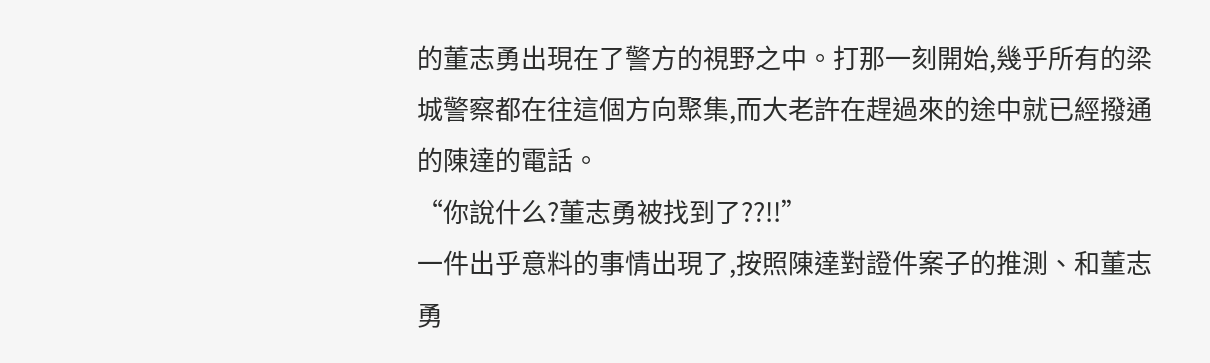的董志勇出現在了警方的視野之中。打那一刻開始,幾乎所有的梁城警察都在往這個方向聚集,而大老許在趕過來的途中就已經撥通的陳達的電話。
“你說什么?董志勇被找到了??!!”
一件出乎意料的事情出現了,按照陳達對證件案子的推測、和董志勇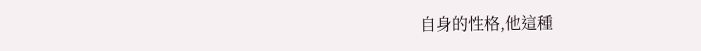自身的性格,他這種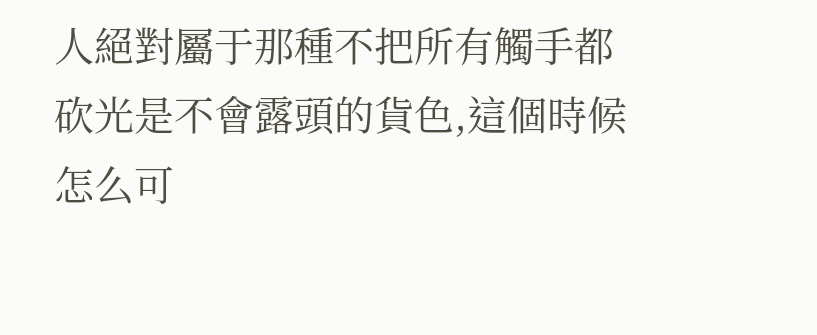人絕對屬于那種不把所有觸手都砍光是不會露頭的貨色,這個時候怎么可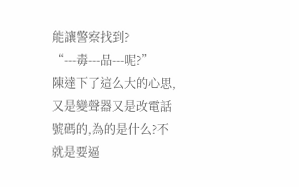能讓警察找到?
“---毒---品---呢?”
陳達下了這么大的心思,又是變聲器又是改電話號碼的,為的是什么?不就是要逼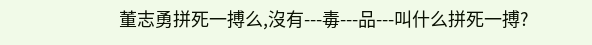董志勇拼死一搏么,沒有---毒---品---叫什么拼死一搏?